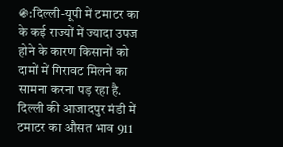֍:दिल्ली-यूपी में टमाटर का के कई राज्यों में ज्यादा उपज होने के कारण किसानों को दामों में गिरावट मिलने का सामना करना पड़ रहा है. दिल्ली की आजादपुर मंडी में टमाटर का औसत भाव 911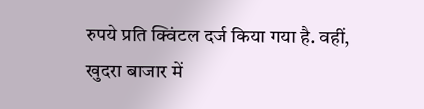रुपये प्रति क्विंटल दर्ज किया गया है. वहीं, खुदरा बाजार में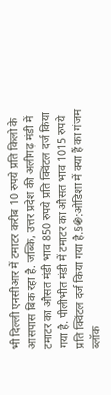भी दिल्ली एनसीआर में टमाटर करीब 10 रुपये प्रति किलो के आसपास बिक रहा है. जब्कि, उत्तर प्रदेश की अलीगढ़ मंडी में टमाटर का औसत मंडी भाव 850 रुपये प्रति क्विंटल दर्ज किया गया है. पीलीभीत मंडी में टमाटर का औसत भाव 1015 रुपये प्रति क्विंटल दर्ज किया गया है.§֍:ओडिशा में क्या हैं का गंजम ब्लॉक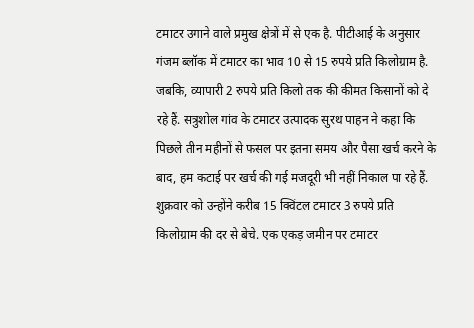टमाटर उगाने वाले प्रमुख क्षेत्रों में से एक है. पीटीआई के अनुसार गंजम ब्लॉक में टमाटर का भाव 10 से 15 रुपये प्रति किलोग्राम है. जबकि, व्यापारी 2 रुपये प्रति किलो तक की कीमत किसानों को दे रहे हैं. सत्रुशोल गांव के टमाटर उत्पादक सुरथ पाहन ने कहा कि पिछले तीन महीनों से फसल पर इतना समय और पैसा खर्च करने के बाद, हम कटाई पर खर्च की गई मजदूरी भी नहीं निकाल पा रहे हैं. शुक्रवार को उन्होंने करीब 15 क्विंटल टमाटर 3 रुपये प्रति किलोग्राम की दर से बेचे. एक एकड़ जमीन पर टमाटर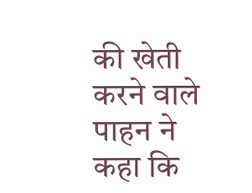की खेती करने वाले पाहन ने कहा कि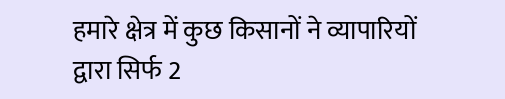हमारे क्षेत्र में कुछ किसानों ने व्यापारियों द्वारा सिर्फ 2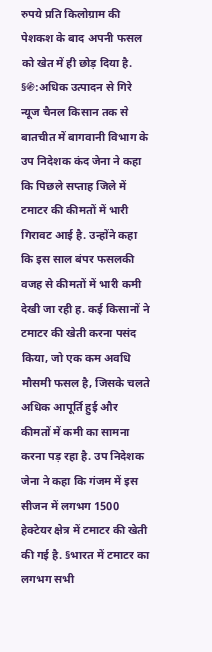रुपये प्रति किलोग्राम की पेशकश के बाद अपनी फसल को खेत में ही छोड़ दिया है. §֍:अधिक उत्पादन से गिरे न्यूज चैनल किसान तक से बातचीत में बागवानी विभाग के उप निदेशक कंद जेना ने कहा कि पिछले सप्ताह जिले में टमाटर की कीमतों में भारी गिरावट आई है. उन्होंने कहा कि इस साल बंपर फसलकी वजह से कीमतों में भारी कमी देखी जा रही ह. कई किसानों ने टमाटर की खेती करना पसंद किया, जो एक कम अवधि मौसमी फसल है, जिसके चलते अधिक आपूर्ति हुई और कीमतों में कमी का सामना करना पड़ रहा है. उप निदेशक जेना ने कहा कि गंजम में इस सीजन में लगभग 1500 हेक्टेयर क्षेत्र में टमाटर की खेती की गई है. §भारत में टमाटर का लगभग सभी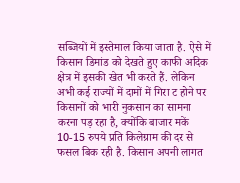सब्जियों में इस्तेमाल किया जाता है. ऐसे में किसान डिमांड को देखते हुए काफी अदिक क्षेत्र में इसकी खेत भी करते हैं. लेकिन अभी कई राज्यों में दामों में गिरा ट होने पर किसानों को भारी नुकसान का सामना करना पड़ रहा है, क्योंकि बाजार मकें 10-15 रुपये प्रति किलेग्राम की दर से फसल बिक रही है. किसान अपनी लागत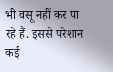भी वसू नहीं कर पा रहे हैं. इससे परेशान कई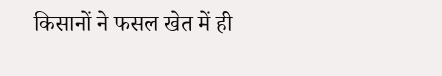किसानों ने फसल खेत में ही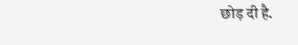छोड़ दी है.